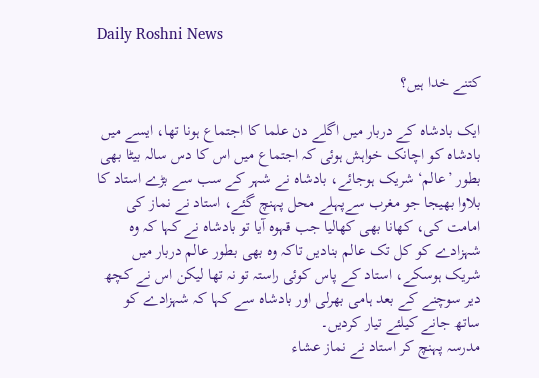Daily Roshni News

کتنے خدا ہیں؟

ایک بادشاہ کے دربار میں اگلے دن علما کا اجتماع ہونا تھا، ایسے میں بادشاہ کو اچانک خواہش ہوئی کہ اجتماع میں اس کا دس سالہ بیٹا بھی بطور ’عالم‘ شریک ہوجائے، بادشاہ نے شہر کے سب سے بڑے استاد کا بلاوا بھیجا جو مغرب سےپہلے محل پہنچ گئے، استاد نے نماز کی امامت کی، کھانا بھی کھالیا جب قہوہ آیا تو بادشاہ نے کہا کہ وہ شہزادے کو کل تک عالم بنادیں تاکہ وہ بھی بطور عالم دربار میں شریک ہوسکے، استاد کے پاس کوئی راستہ تو نہ تھا لیکن اس نے کچھ دیر سوچنے کے بعد ہامی بھرلی اور بادشاہ سے کہا کہ شہزادے کو ساتھ جانے کیلئے تیار کردیں۔
مدرسہ پہنچ کر استاد نے نماز عشاء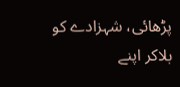پڑھائی، شہزادے کو بلاکر اپنے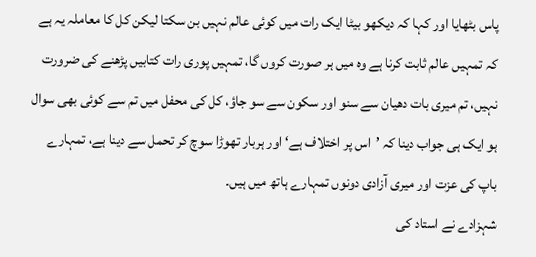پاس بٹھایا اور کہا کہ دیکھو بیٹا ایک رات میں کوئی عالم نہیں بن سکتا لیکن کل کا معاملہ یہ ہے کہ تمہیں عالم ثابت کرنا ہے وہ میں ہر صورت کروں گا، تمہیں پوری رات کتابیں پڑھنے کی ضرورت نہیں، تم میری بات دھیان سے سنو اور سکون سے سو جاؤ، کل کی محفل میں تم سے کوئی بھی سوال ہو ایک ہی جواب دینا کہ ’اس پر اختلاف ہے‘ اور ہربار تھوڑا سوچ کر تحمل سے دینا ہے، تمہارے باپ کی عزت اور میری آزادی دونوں تمہارے ہاتھ میں ہیں۔
شہزادے نے استاد کی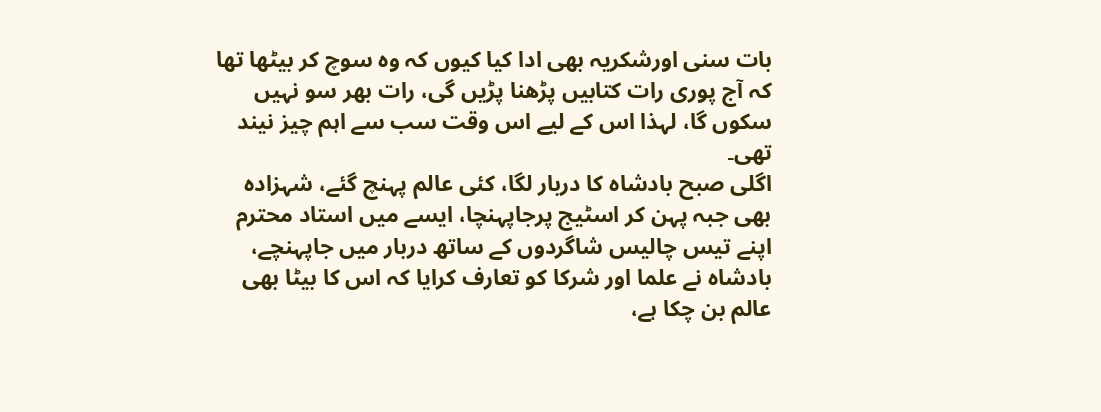بات سنی اورشکریہ بھی ادا کیا کیوں کہ وہ سوچ کر بیٹھا تھا کہ آج پوری رات کتابیں پڑھنا پڑیں گی، رات بھر سو نہیں سکوں گا، لہذا اس کے لیے اس وقت سب سے اہم چیز نیند تھی۔
اگلی صبح بادشاہ کا دربار لگا، کئی عالم پہنچ گئے، شہزادہ بھی جبہ پہن کر اسٹیج پرجاپہنچا، ایسے میں استاد محترم اپنے تیس چالیس شاگردوں کے ساتھ دربار میں جاپہنچے، بادشاہ نے علما اور شرکا کو تعارف کرایا کہ اس کا بیٹا بھی عالم بن چکا ہے،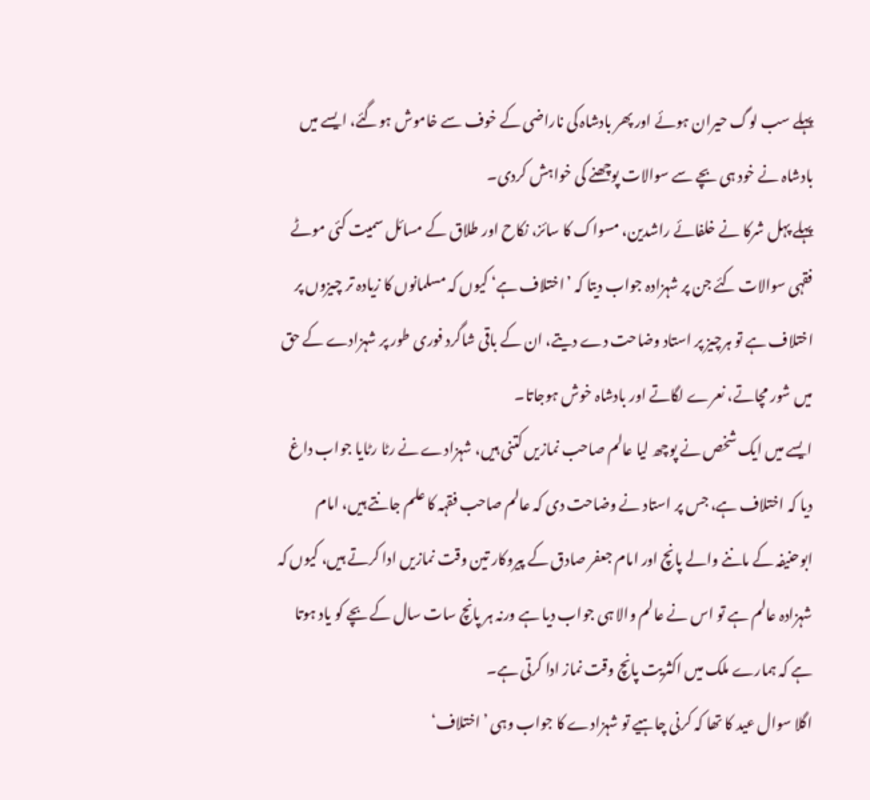پہلے سب لوگ حیران ہوئے اور پھر بادشاہ کی ناراضی کے خوف سے خاموش ہوگئے، ایسے میں بادشاہ نے خود ہی بچے سے سوالات پوچھنے کی خواہش کردی۔
پہلے پہل شرکا نے خلفائے راشدین، مسواک کا سائز، نکاح اور طلاق کے مسائل سمیت کئی موٹے فقہی سوالات کئے جن پر شہزادہ جواب دیتا کہ ’اختلاف ہے‘ کیوں کہ مسلمانوں کا زیادہ تر چیزوں پر اختلاف ہے تو ہرچیز پر استاد وضاحت دے دیتے، ان کے باقی شاگرد فوری طور پر شہزادے کے حق میں شور مچاتے، نعرے لگاتے اور بادشاہ خوش ہوجاتا۔
ایسے میں ایک شخص نے پوچھ لیا عالم صاحب نمازیں کتنی ہیں، شہزادے نے رٹا رٹایا جواب داغ دیا کہ اختلاف ہے، جس پر استاد نے وضاحت دی کہ عالم صاحب فقہہ کا علم جانتے ہیں، امام ابوحنیفہ کے ماننے والے پانچ اور امام جعفر صادق کے پیروکار تین وقت نمازیں ادا کرتے ہیں، کیوں کہ شہزادہ عالم ہے تو اس نے عالم والا ہی جواب دیا ہے ورنہ ہر پانچ سات سال کے بچے کو یاد ہوتا ہے کہ ہمارے ملک میں اکثریت پانچ وقت نماز ادا کرتی ہے۔
اگلا سوال عید کا تھا کہ کرنی چاہیے تو شہزادے کا جواب وہی ’اختلاف‘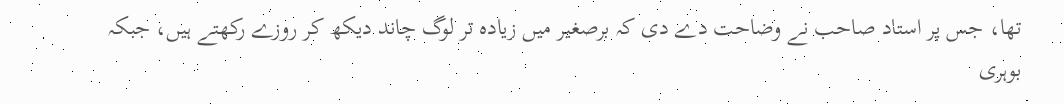تھا، جس پر استاد صاحب نے وضاحت دے دی کہ برصغیر میں زیادہ تر لوگ چاند دیکھ کر روزے رکھتے ہیں، جبکہ بوہری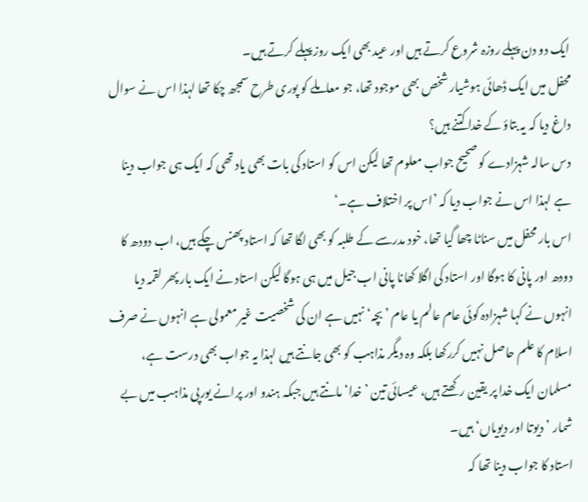ایک دو دن پہلے روزہ شروع کرتے ہیں اور عید بھی ایک روز پہلے کرتے ہیں۔
محفل میں ایک ڈھائی ہوشیار شخص بھی موجود تھا، جو معاملے کو پوری طرح سمجھ چکا تھا لہذا اس نے سوال داغ دیا کہ یہ بتاؤ کے خدا کتنے ہیں؟
دس سالہ شہزادے کو صحیح جواب معلوم تھا لیکن اس کو استاد کی بات بھی یاد تھی کہ ایک ہی جواب دینا ہے لہذا اس نے جواب دیا کہ ’اس پر اختلاف ہے۔‘
اس بار محفل میں سناٹا چھا گیا تھا، خود مدرسے کے طلبہ کو بھی لگا تھا کہ استاد پھنس چکے ہیں، اب دودھ کا دودھ اور پانی کا ہوگا اور استاد کی اگلا کھانا پانی اب جیل میں ہی ہوگا لیکن استاد نے ایک بار پھر لقمہ دیا انہوں نے کہا شہزادہ کوئی عام عالم یا عام ’بچہ‘ نہیں ہے ان کی شخصیت غیر معمولی ہے انہوں نے صرف اسلام کا علم حاصل نہیں کررکھا بلکہ وہ دیگر مذاہب کو بھی جانتے ہیں لہذا یہ جواب بھی درست ہے، مسلمان ایک خدا پر یقین رکھتے ہیں، عیسائی تین ’خدا‘ مانتے ہیں جبکہ ہندو اور پرانے یورپی مذاہب میں بے شمار ’دیوتا اور دیویاں‘ ہیں۔
استاد کا جواب دینا تھا کہ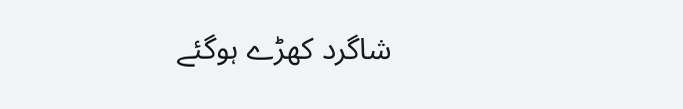شاگرد کھڑے ہوگئے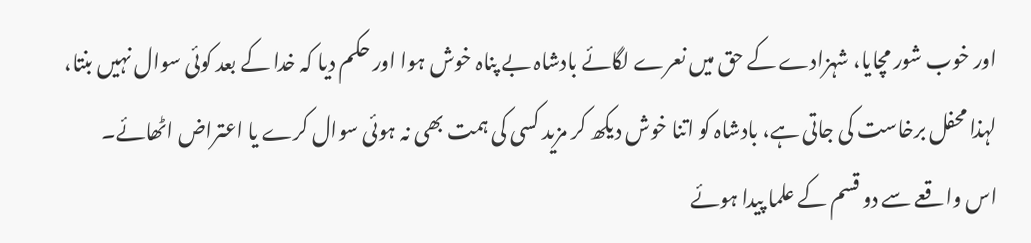اور خوب شور مچایا، شہزادے کے حق میں نعرے لگائے بادشاہ بے پناہ خوش ہوا اور حکم دیا کہ خدا کے بعد کوئی سوال نہیں بنتا، لہذا محفل برخاست کی جاتی ہے، بادشاہ کو اتنا خوش دیکھ کر مزید کسی کی ہمت بھی نہ ہوئی سوال کرے یا اعتراض اٹھائے۔
اس واقعے سے دو قسم کے علما پیدا ہوئے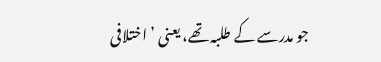جو مدرسے کے طلبہ تھے، یعنی ’اختلافی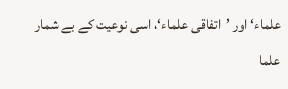علماء‘ اور ’اتفاقی علماء‘، اسی نوعیت کے بے شمار علما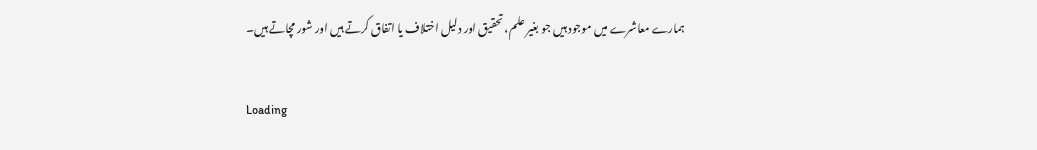ہمارے معاشرے میں موجود ہیں جو بغیر علم، تحقیق اور دلیل اختلاف یا اتفاق کرتے ہیں اور شور مچاتے ہیں۔

Loading